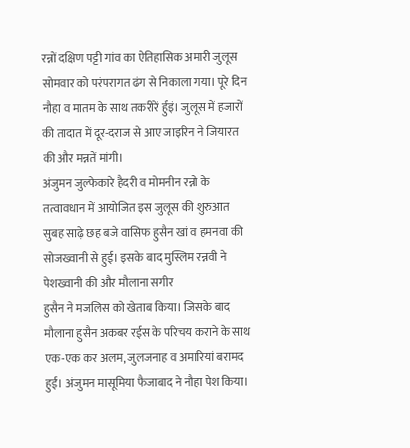रन्नों दक्षिण पट्टी गांव का ऐतिहासिक अमारी जुलूस सोमवार को परंपरागत ढंग से निकाला गया। पूरे दिन नौहा व मातम के साथ तकरीरें र्हुइं। जुलूस में हजारों की तादात में दूर-दराज से आए जाइरिन ने जियारत की और मन्नतें मांगी।
अंजुमन जुल्फेकारे हैदरी व मोमनीन रन्नो के तत्वावधान में आयोजित इस जुलूस की शुरुआत सुबह साढ़े छह बजे वासिफ हुसैन खां व हमनवा की सोजख्वानी से हुई। इसके बाद मुस्लिम रन्नवी ने पेशख्वानी की और मौलाना सगीर
हुसैन ने मजलिस को खेताब किया। जिसके बाद मौलाना हुसैन अकबर रईस के परिचय कराने के साथ एक-एक कर अलम, जुलजनाह व अमारियां बरामद हुईं। अंजुमन मासूमिया फैजाबाद ने नौहा पेश किया।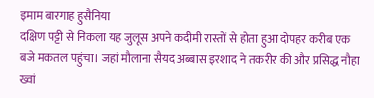इमाम बारगाह हुसैनिया
दक्षिण पट्टी से निकला यह जुलूस अपने कदीमी रास्तों से होता हुआ दोपहर करीब एक बजे मकतल पहुंचा। जहां मौलाना सैयद अब्बास इरशाद ने तकरीर की और प्रसिद्ध नौहा ख्वां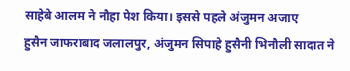साहेबे आलम ने नौहा पेश किया। इससे पहले अंजुमन अजाए
हुसैन जाफराबाद जलालपुर, अंजुमन सिपाहे हुसैनी भिनौली सादात ने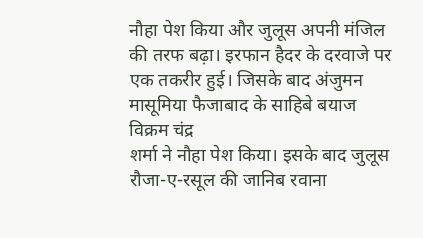नौहा पेश किया और जुलूस अपनी मंजिल की तरफ बढ़ा। इरफान हैदर के दरवाजे पर एक तकरीर हुई। जिसके बाद अंजुमन मासूमिया फैजाबाद के साहिबे बयाज विक्रम चंद्र
शर्मा ने नौहा पेश किया। इसके बाद जुलूस रौजा-ए-रसूल की जानिब रवाना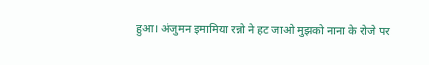हुआ। अंजुमन इमामिया रन्नो ने हट जाओ मुझको नाना के रोजे पर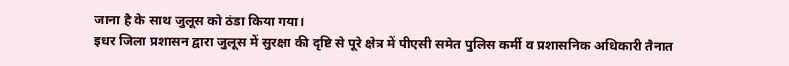जाना है के साथ जुलूस को ठंडा किया गया।
इधर जिला प्रशासन द्वारा जुलूस में सुरक्षा की दृष्टि से पूरे क्षेत्र में पीएसी समेत पुलिस कर्मी व प्रशासनिक अधिकारी तैनात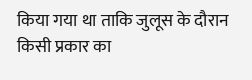किया गया था ताकि जुलूस के दौरान किसी प्रकार का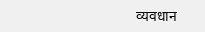व्यवधान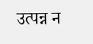उत्पन्न न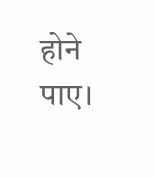होने पाए।